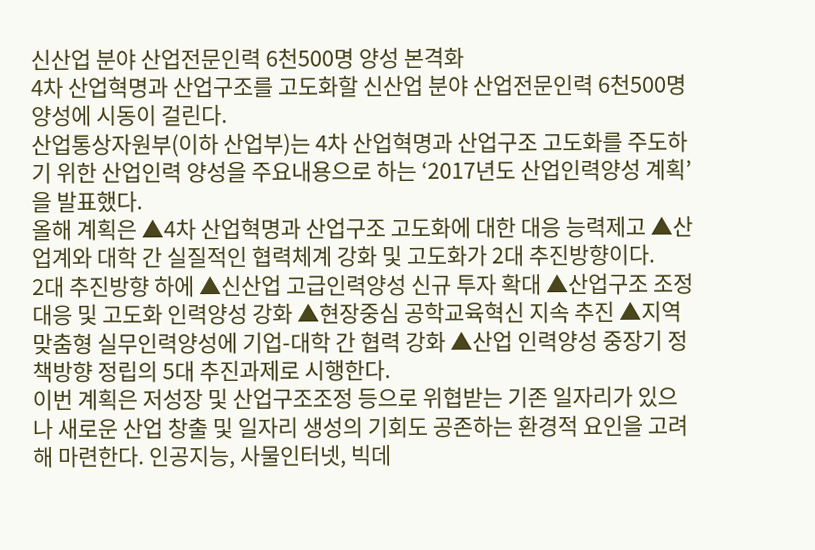신산업 분야 산업전문인력 6천500명 양성 본격화
4차 산업혁명과 산업구조를 고도화할 신산업 분야 산업전문인력 6천500명 양성에 시동이 걸린다.
산업통상자원부(이하 산업부)는 4차 산업혁명과 산업구조 고도화를 주도하기 위한 산업인력 양성을 주요내용으로 하는 ‘2017년도 산업인력양성 계획’을 발표했다.
올해 계획은 ▲4차 산업혁명과 산업구조 고도화에 대한 대응 능력제고 ▲산업계와 대학 간 실질적인 협력체계 강화 및 고도화가 2대 추진방향이다.
2대 추진방향 하에 ▲신산업 고급인력양성 신규 투자 확대 ▲산업구조 조정 대응 및 고도화 인력양성 강화 ▲현장중심 공학교육혁신 지속 추진 ▲지역 맞춤형 실무인력양성에 기업-대학 간 협력 강화 ▲산업 인력양성 중장기 정책방향 정립의 5대 추진과제로 시행한다.
이번 계획은 저성장 및 산업구조조정 등으로 위협받는 기존 일자리가 있으나 새로운 산업 창출 및 일자리 생성의 기회도 공존하는 환경적 요인을 고려해 마련한다. 인공지능, 사물인터넷, 빅데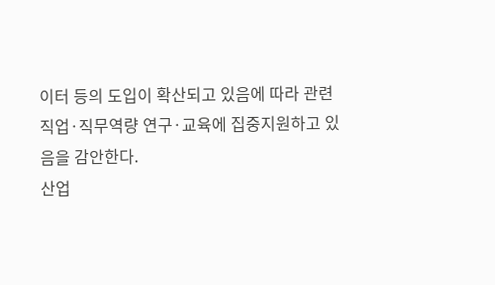이터 등의 도입이 확산되고 있음에 따라 관련 직업·직무역량 연구·교육에 집중지원하고 있음을 감안한다.
산업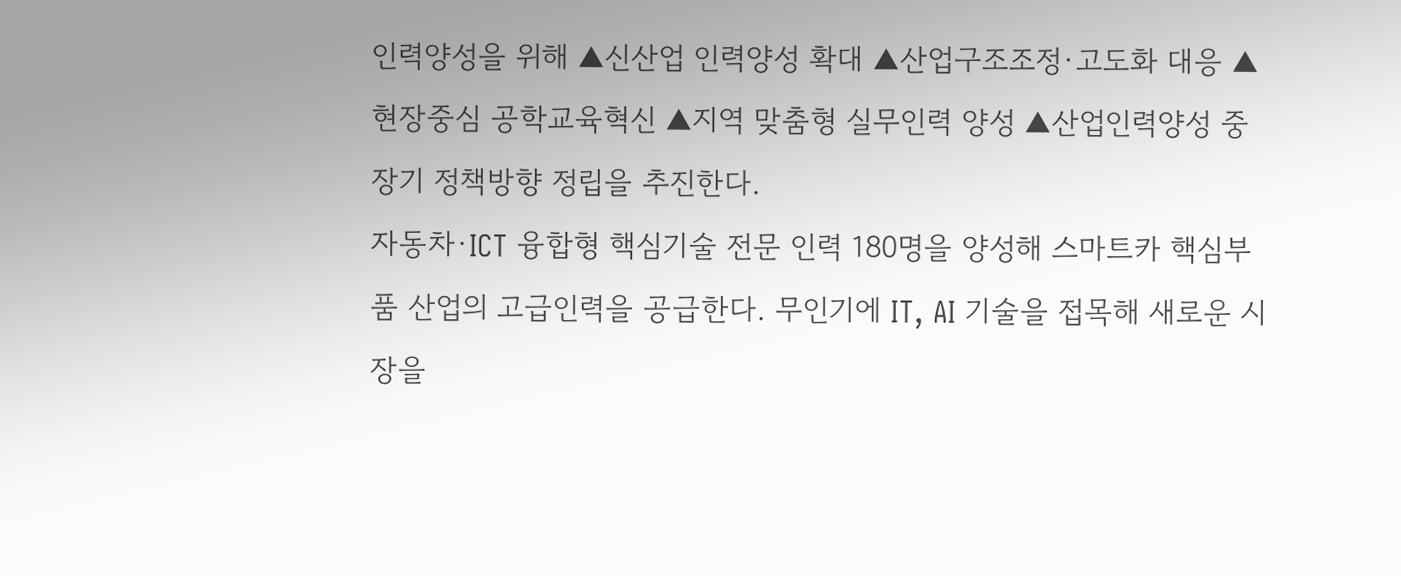인력양성을 위해 ▲신산업 인력양성 확대 ▲산업구조조정·고도화 대응 ▲현장중심 공학교육혁신 ▲지역 맞춤형 실무인력 양성 ▲산업인력양성 중장기 정책방향 정립을 추진한다.
자동차·ICT 융합형 핵심기술 전문 인력 180명을 양성해 스마트카 핵심부품 산업의 고급인력을 공급한다. 무인기에 IT, AI 기술을 접목해 새로운 시장을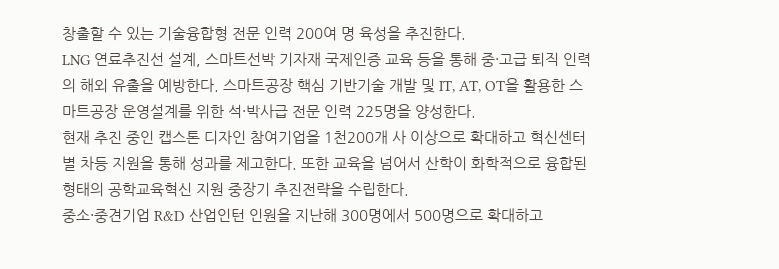창출할 수 있는 기술융합형 전문 인력 200여 명 육성을 추진한다.
LNG 연료추진선 설계, 스마트선박 기자재 국제인증 교육 등을 통해 중·고급 퇴직 인력의 해외 유출을 예방한다. 스마트공장 핵심 기반기술 개발 및 IT, AT, OT을 활용한 스마트공장 운영설계를 위한 석·박사급 전문 인력 225명을 양성한다.
현재 추진 중인 캡스톤 디자인 참여기업을 1천200개 사 이상으로 확대하고 혁신센터별 차등 지원을 통해 성과를 제고한다. 또한 교육을 넘어서 산학이 화학적으로 융합된 형태의 공학교육혁신 지원 중장기 추진전략을 수립한다.
중소·중견기업 R&D 산업인턴 인원을 지난해 300명에서 500명으로 확대하고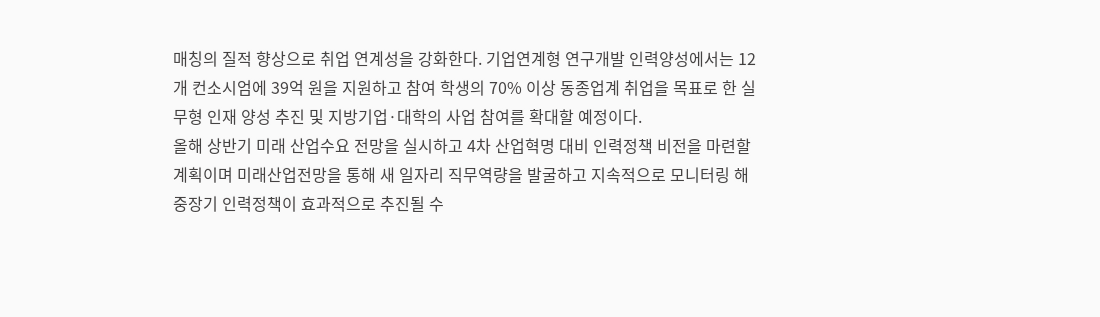매칭의 질적 향상으로 취업 연계성을 강화한다. 기업연계형 연구개발 인력양성에서는 12개 컨소시엄에 39억 원을 지원하고 참여 학생의 70% 이상 동종업계 취업을 목표로 한 실무형 인재 양성 추진 및 지방기업·대학의 사업 참여를 확대할 예정이다.
올해 상반기 미래 산업수요 전망을 실시하고 4차 산업혁명 대비 인력정책 비전을 마련할 계획이며 미래산업전망을 통해 새 일자리 직무역량을 발굴하고 지속적으로 모니터링 해 중장기 인력정책이 효과적으로 추진될 수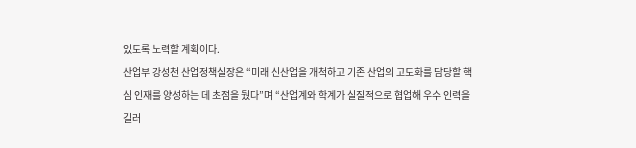있도록 노력할 계획이다.
산업부 강성천 산업정책실장은 “미래 신산업을 개척하고 기존 산업의 고도화를 담당할 핵심 인재를 양성하는 데 초점을 뒀다”며 “산업계와 학계가 실질적으로 협업해 우수 인력을 길러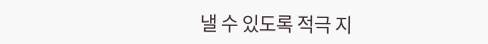낼 수 있도록 적극 지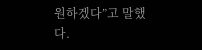원하겠다”고 말했다.